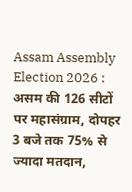Assam Assembly Election 2026 : असम की 126 सीटों पर महासंग्राम, दोपहर 3 बजे तक 75% से ज्यादा मतदान,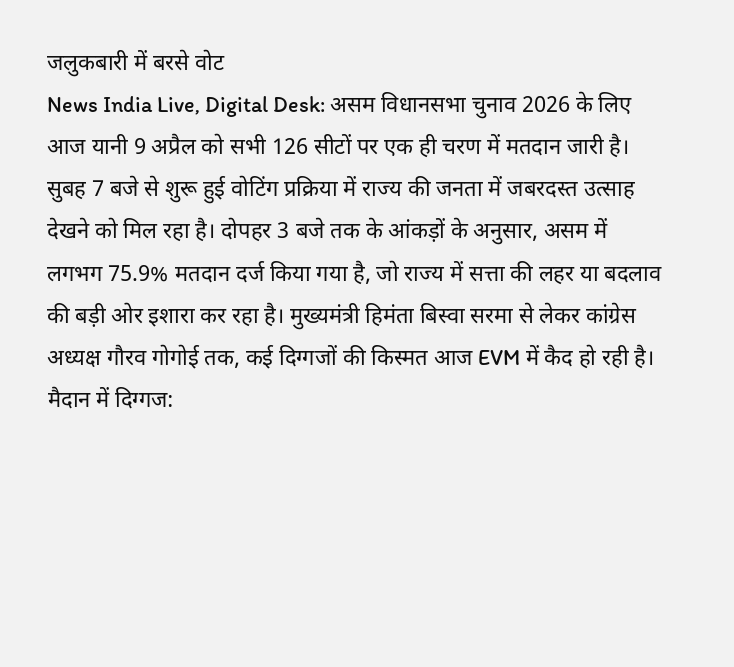जलुकबारी में बरसे वोट
News India Live, Digital Desk: असम विधानसभा चुनाव 2026 के लिए आज यानी 9 अप्रैल को सभी 126 सीटों पर एक ही चरण में मतदान जारी है। सुबह 7 बजे से शुरू हुई वोटिंग प्रक्रिया में राज्य की जनता में जबरदस्त उत्साह देखने को मिल रहा है। दोपहर 3 बजे तक के आंकड़ों के अनुसार, असम में लगभग 75.9% मतदान दर्ज किया गया है, जो राज्य में सत्ता की लहर या बदलाव की बड़ी ओर इशारा कर रहा है। मुख्यमंत्री हिमंता बिस्वा सरमा से लेकर कांग्रेस अध्यक्ष गौरव गोगोई तक, कई दिग्गजों की किस्मत आज EVM में कैद हो रही है।
मैदान में दिग्गज: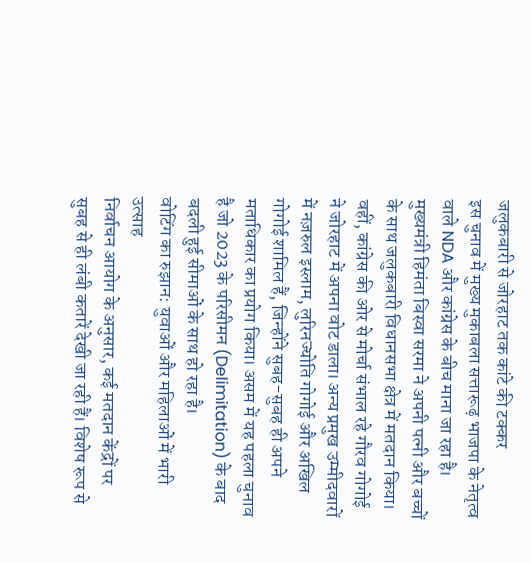जलुकबारी से जोरहाट तक कांटे की टक्कर
इस चुनाव में मुख्य मुकाबला सत्तारूढ़ भाजपा के नेतृत्व वाले NDA और कांग्रेस के बीच माना जा रहा है। मुख्यमंत्री हिमंता बिस्वा सरमा ने अपनी पत्नी और बच्चों के साथ जलुकबारी विधानसभा क्षेत्र में मतदान किया। वहीं, कांग्रेस की ओर से मोर्चा संभाल रहे गौरव गोगोई ने जोरहाट में अपना वोट डाला। अन्य प्रमुख उम्मीदवारों में नज़रुल इस्लाम, लुरिनज्योति गोगोई और अखिल गोगोई शामिल हैं, जिन्होंने सुबह-सुबह ही अपने मताधिकार का प्रयोग किया। असम में यह पहला चुनाव है जो 2023 के परिसीमन (Delimitation) के बाद बदली हुई सीमाओं के साथ हो रहा है।
वोटिंग का रुझान: युवाओं और महिलाओं में भारी उत्साह
निर्वाचन आयोग के अनुसार, कई मतदान केंद्रों पर सुबह से ही लंबी कतारें देखी जा रही हैं। विशेष रूप से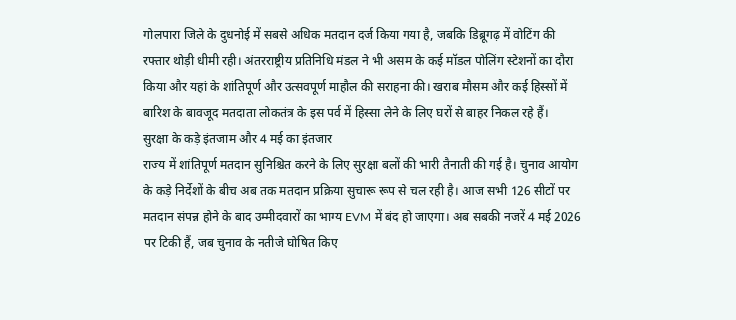गोलपारा जिले के दुधनोई में सबसे अधिक मतदान दर्ज किया गया है, जबकि डिब्रूगढ़ में वोटिंग की रफ्तार थोड़ी धीमी रही। अंतरराष्ट्रीय प्रतिनिधि मंडल ने भी असम के कई मॉडल पोलिंग स्टेशनों का दौरा किया और यहां के शांतिपूर्ण और उत्सवपूर्ण माहौल की सराहना की। खराब मौसम और कई हिस्सों में बारिश के बावजूद मतदाता लोकतंत्र के इस पर्व में हिस्सा लेने के लिए घरों से बाहर निकल रहे हैं।
सुरक्षा के कड़े इंतजाम और 4 मई का इंतजार
राज्य में शांतिपूर्ण मतदान सुनिश्चित करने के लिए सुरक्षा बलों की भारी तैनाती की गई है। चुनाव आयोग के कड़े निर्देशों के बीच अब तक मतदान प्रक्रिया सुचारू रूप से चल रही है। आज सभी 126 सीटों पर मतदान संपन्न होने के बाद उम्मीदवारों का भाग्य EVM में बंद हो जाएगा। अब सबकी नजरें 4 मई 2026 पर टिकी हैं, जब चुनाव के नतीजे घोषित किए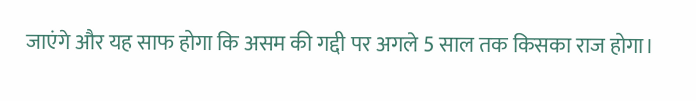जाएंगे और यह साफ होगा कि असम की गद्दी पर अगले 5 साल तक किसका राज होगा।